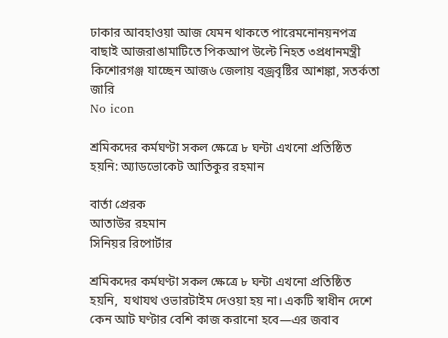ঢাকার আবহাওয়া আজ যেমন থাকতে পারেমনোনয়নপত্র বাছাই আজরাঙামাটিতে পিকআপ উল্টে নিহত ৩প্রধানমন্ত্রী কিশোরগঞ্জ যাচ্ছেন আজ৬ জেলায় বজ্রবৃষ্টির আশঙ্কা, সতর্কতা জারি
No icon

শ্রমিকদের কর্মঘণ্টা সকল ক্ষেত্রে ৮ ঘন্টা এখনো প্রতিষ্ঠিত হয়নি: অ্যাডভোকেট আতিকুর রহমান

বার্তা প্রেরক
আতাউর রহমান
সিনিয়র রিপোর্টার

শ্রমিকদের কর্মঘণ্টা সকল ক্ষেত্রে ৮ ঘন্টা এখনো প্রতিষ্ঠিত হয়নি,  যথাযথ ওভারটাইম দেওয়া হয় না। একটি স্বাধীন দেশে কেন আট ঘণ্টার বেশি কাজ করানো হবে—এর জবাব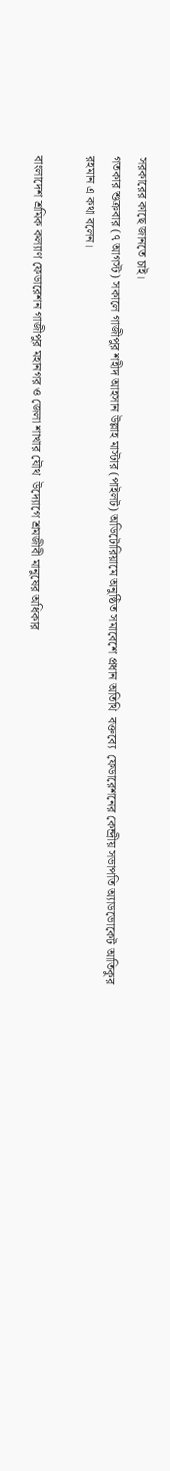সরকারের কাছে জানতে চাই।
গতকার শুক্রবার (৭ আগস্ট) সকালে গাজীপুর শহীদ আহসান উল্লাহ মাস্টার (পাইলট) অডিটোরিয়ামে অনুষ্ঠিত সমাবেশে প্রধান অতিথি  বক্তব্যে  ফেডারেশনের কেন্দ্রীয় সভাপতি অ্যাডভোকেট আতিকুর রহমান এ কথা বলেন।

বাংলাদেশ শ্রমিক কল্যাণ ফেডারেশন গাজীপুর মহানগর ও জেলা শাখার যৌথ  উদ্যোগে শ্রমজীবী মানুষের অধিকার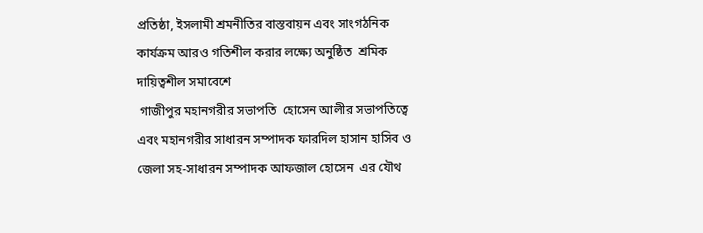প্রতিষ্ঠা, ইসলামী শ্রমনীতির বাস্তবায়ন এবং সাংগঠনিক কার্যক্রম আরও গতিশীল করার লক্ষ্যে অনুষ্ঠিত  শ্রমিক দায়িত্বশীল সমাবেশে
 গাজীপুর মহানগরীর সভাপতি  হোসেন আলীর সভাপতিত্বে এবং মহানগরীর সাধারন সম্পাদক ফারদিল হাসান হাসিব ও জেলা সহ-সাধারন সম্পাদক আফজাল হোসেন  এর যৌথ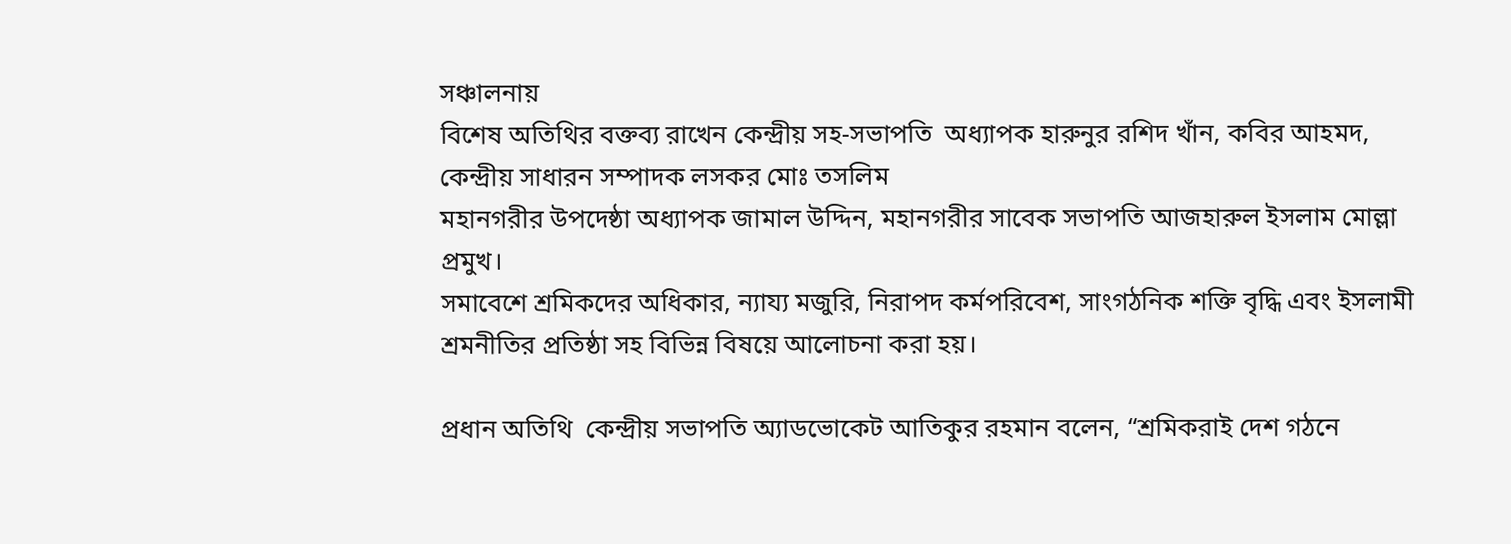সঞ্চালনায়
বিশেষ অতিথির বক্তব্য রাখেন কেন্দ্রীয় সহ-সভাপতি  অধ্যাপক হারুনুর রশিদ খাঁন, কবির আহমদ, কেন্দ্রীয় সাধারন সম্পাদক লসকর মোঃ তসলিম
মহানগরীর উপদেষ্ঠা অধ্যাপক জামাল উদ্দিন, মহানগরীর সাবেক সভাপতি আজহারুল ইসলাম মোল্লা প্রমুখ।
সমাবেশে শ্রমিকদের অধিকার, ন্যায্য মজুরি, নিরাপদ কর্মপরিবেশ, সাংগঠনিক শক্তি বৃদ্ধি এবং ইসলামী শ্রমনীতির প্রতিষ্ঠা সহ বিভিন্ন বিষয়ে আলোচনা করা হয়।

প্রধান অতিথি  কেন্দ্রীয় সভাপতি অ্যাডভোকেট আতিকুর রহমান বলেন, “শ্রমিকরাই দেশ গঠনে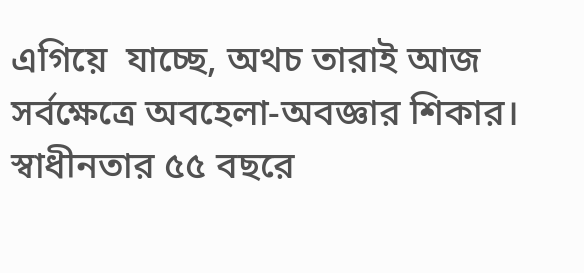এগিয়ে  যাচ্ছে, অথচ তারাই আজ সর্বক্ষেত্রে অবহেলা-অবজ্ঞার শিকার। স্বাধীনতার ৫৫ বছরে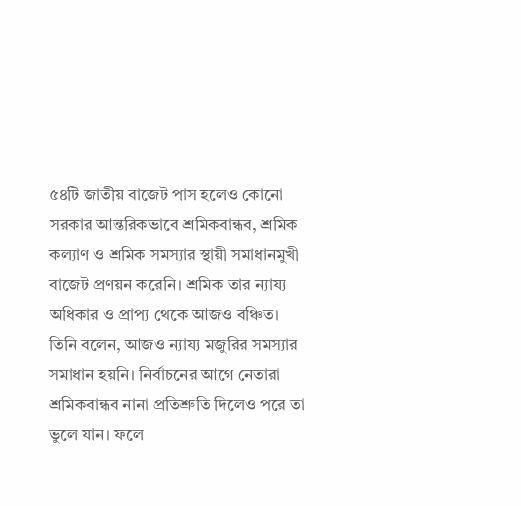৫৪টি জাতীয় বাজেট পাস হলেও কোনো সরকার আন্তরিকভাবে শ্রমিকবান্ধব, শ্রমিক কল্যাণ ও শ্রমিক সমস্যার স্থায়ী সমাধানমুখী বাজেট প্রণয়ন করেনি। শ্রমিক তার ন্যায্য অধিকার ও প্রাপ্য থেকে আজও বঞ্চিত।
তিনি বলেন, আজও ন্যায্য মজুরির সমস্যার সমাধান হয়নি। নির্বাচনের আগে নেতারা শ্রমিকবান্ধব নানা প্রতিশ্রুতি দিলেও পরে তা ভুলে যান। ফলে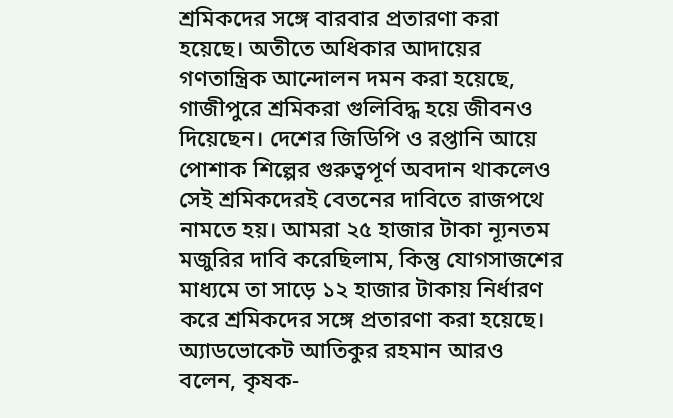শ্রমিকদের সঙ্গে বারবার প্রতারণা করা হয়েছে। অতীতে অধিকার আদায়ের গণতান্ত্রিক আন্দোলন দমন করা হয়েছে, গাজীপুরে শ্রমিকরা গুলিবিদ্ধ হয়ে জীবনও দিয়েছেন। দেশের জিডিপি ও রপ্তানি আয়ে পোশাক শিল্পের গুরুত্বপূর্ণ অবদান থাকলেও সেই শ্রমিকদেরই বেতনের দাবিতে রাজপথে নামতে হয়। আমরা ২৫ হাজার টাকা ন্যূনতম মজুরির দাবি করেছিলাম, কিন্তু যোগসাজশের মাধ্যমে তা সাড়ে ১২ হাজার টাকায় নির্ধারণ করে শ্রমিকদের সঙ্গে প্রতারণা করা হয়েছে।
অ্যাডভোকেট আতিকুর রহমান আরও বলেন, কৃষক-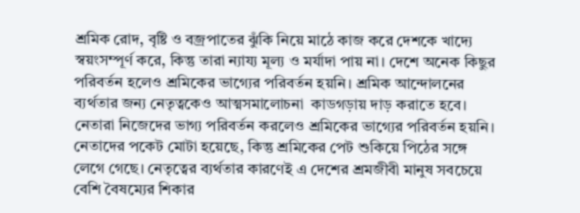শ্রমিক রোদ, বৃষ্টি ও বজ্রপাতের ঝুঁকি নিয়ে মাঠে কাজ করে দেশকে খাদ্যে স্বয়ংসম্পূর্ণ করে, কিন্তু তারা ন্যায্য মূল্য ও মর্যাদা পায় না। দেশে অনেক কিছুর পরিবর্তন হলেও শ্রমিকের ভাগ্যের পরিবর্তন হয়নি। শ্রমিক আন্দোলনের ব্যর্থতার জন্য নেতৃত্বকেও আত্মসমালোচনা  কাডগড়ায় দাড় করাতে হবে।  নেতারা নিজেদের ভাগ্য পরিবর্তন করলেও শ্রমিকের ভাগ্যের পরিবর্তন হয়নি। নেতাদের পকেট মোটা হয়েছে, কিন্তু শ্রমিকের পেট শুকিয়ে পিঠের সঙ্গে লেগে গেছে। নেতৃত্বের ব্যর্থতার কারণেই এ দেশের শ্রমজীবী মানুষ সবচেয়ে বেশি বৈষম্যের শিকার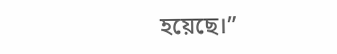হয়েছে।”